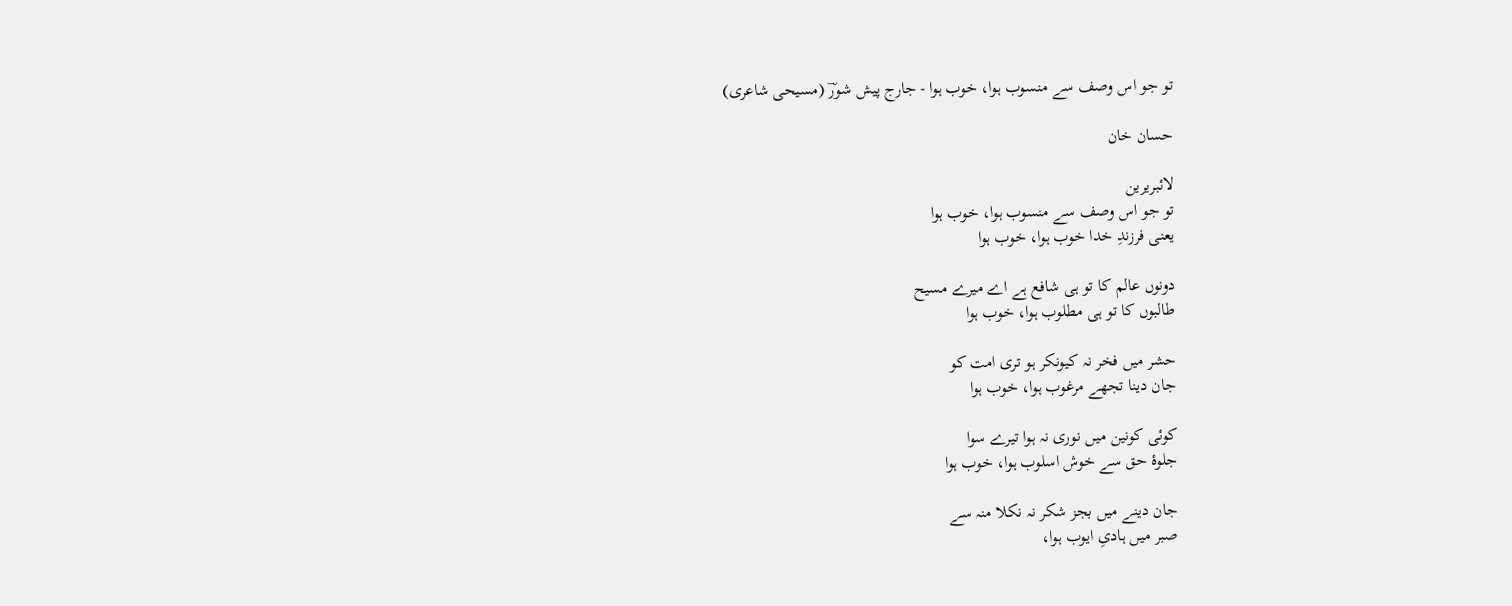تو جو اس وصف سے منسوب ہوا، خوب ہوا - جارج پیش شورؔ (مسیحی شاعری)

حسان خان

لائبریرین
تو جو اس وصف سے منسوب ہوا، خوب ہوا
یعنی فرزندِ خدا خوب ہوا، خوب ہوا

دونوں عالم کا تو ہی شافع ہے اے میرے مسیح
طالبوں کا تو ہی مطلوب ہوا، خوب ہوا

حشر میں فخر نہ کیونکر ہو تری امت کو
جان دینا تجھے مرغوب ہوا، خوب ہوا

کوئی کونین میں نوری نہ ہوا تیرے سوا
جلوۂ حق سے خوش اسلوب ہوا، خوب ہوا

جان دینے میں بجز شکر نہ نکلا منہ سے
صبر میں ہادیِ ایوب ہوا،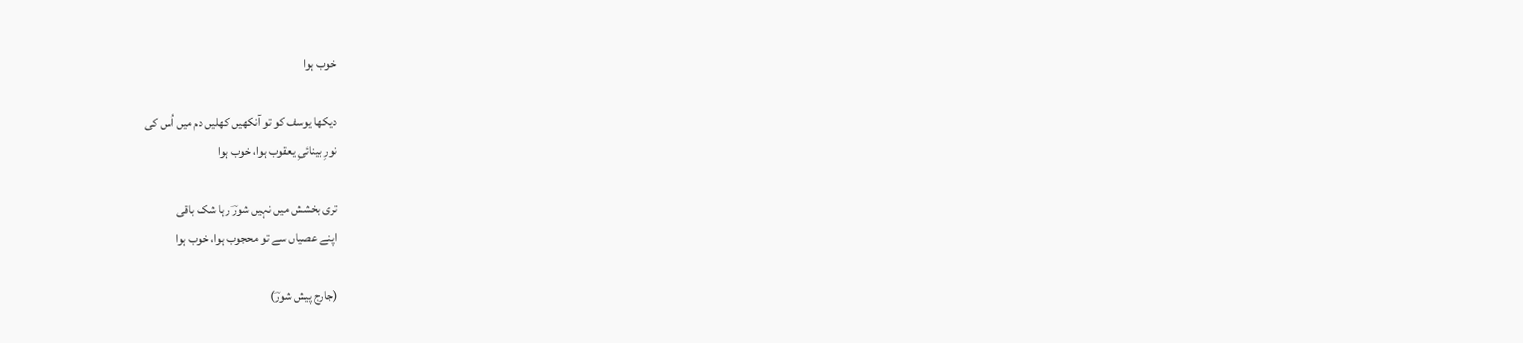خوب ہوا

دیکھا یوسف کو تو آنکھیں کھلیں دم میں اُس کی
نورِ بینائیِ یعقوب ہوا، خوب ہوا

تری بخشش میں نہیں شورؔ رہا شک باقی
اپنے عصیاں سے تو محجوب ہوا، خوب ہوا

(جارج پیش شورؔ)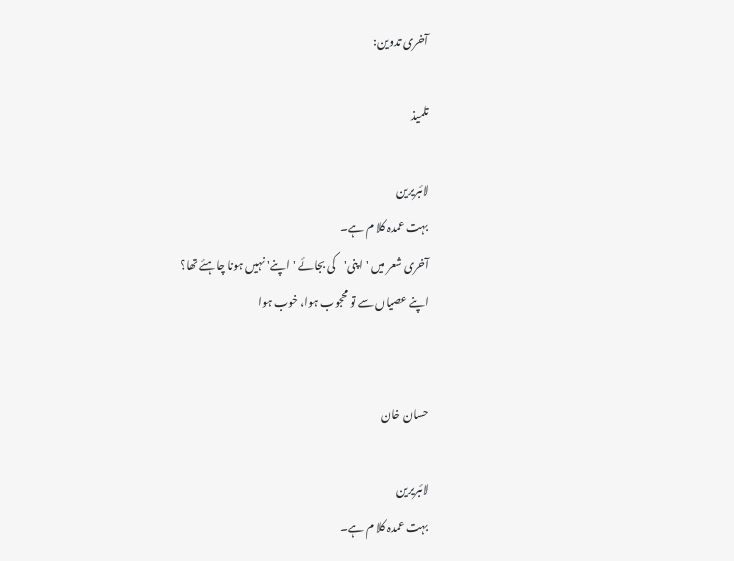آخری تدوین:

تلمیذ

لائبریرین
بہت عمدہ کلا م ہے۔
آخری شعر میں 'اپنی'کی بجائے 'اپنے' نہیں ہونا چاہئے تھا؟
اپنے عصیاں سے تو محجوب ہوا، خوب ہوا


حسان خان

لائبریرین
بہت عمدہ کلا م ہے۔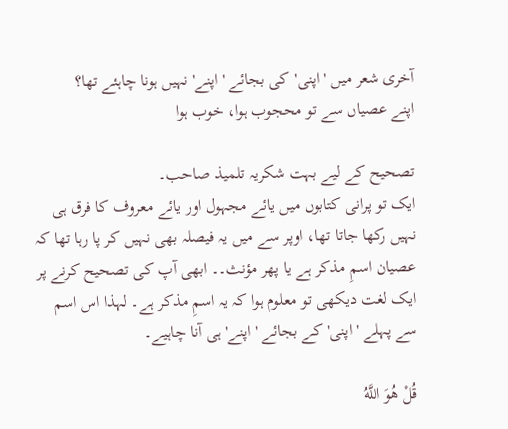آخری شعر میں 'اپنی'کی بجائے 'اپنے' نہیں ہونا چاہئے تھا؟
اپنے عصیاں سے تو محجوب ہوا، خوب ہوا

تصحیح کے لیے بہت شکریہ تلمیذ صاحب۔
ایک تو پرانی کتابوں میں یائے مجہول اور یائے معروف کا فرق ہی نہیں رکھا جاتا تھا، اوپر سے میں یہ فیصلہ بھی نہیں کر پا رہا تھا کہ عصیان اسمِ مذکر ہے یا پھر مؤنث۔۔ ابھی آپ کی تصحیح کرنے پر ایک لغت دیکھی تو معلوم ہوا کہ یہ اسمِ مذکر ہے۔ لہذا اس اسم سے پہلے 'اپنی' کے بجائے 'اپنے' ہی آنا چاہیے۔

قُلْ هُوَ اللَّهُ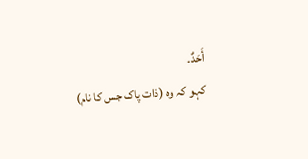أَحَدٌ۔
کہو کہ وہ (ذات پاک جس کا نام)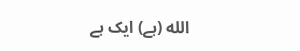الله (ہے) ایک ہے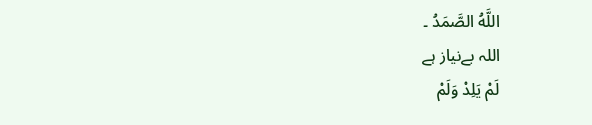اللَّهُ الصَّمَدُ ۔
اللہ بےنیاز ہے
لَمْ يَلِدْ وَلَمْ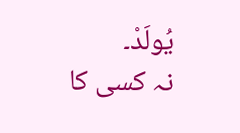يُولَدْ۔
نہ کسی کا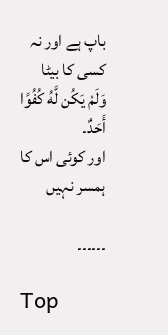باپ ہے اور نہ کسی کا بیٹا
وَلَمْ يَكُن لَّهُ كُفُوًا أَحَدٌ۔
اور کوئی اس کا ہمسر نہیں

۔۔۔۔۔۔

Top